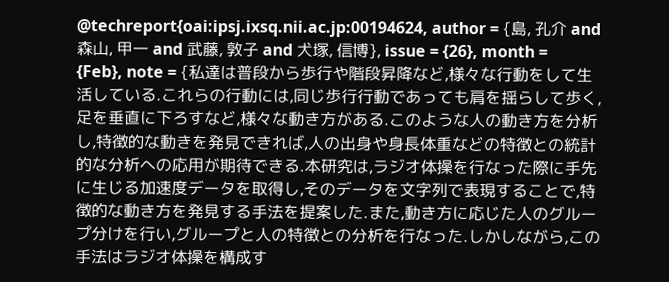@techreport{oai:ipsj.ixsq.nii.ac.jp:00194624, author = {島, 孔介 and 森山, 甲一 and 武藤, 敦子 and 犬塚, 信博}, issue = {26}, month = {Feb}, note = {私達は普段から歩行や階段昇降など,様々な行動をして生活している.これらの行動には,同じ歩行行動であっても肩を揺らして歩く,足を垂直に下ろすなど,様々な動き方がある.このような人の動き方を分析し,特徴的な動きを発見できれば,人の出身や身長体重などの特徴との統計的な分析への応用が期待できる.本研究は,ラジオ体操を行なった際に手先に生じる加速度データを取得し,そのデータを文字列で表現することで,特徴的な動き方を発見する手法を提案した.また,動き方に応じた人のグループ分けを行い,グループと人の特徴との分析を行なった.しかしながら,この手法はラジオ体操を構成す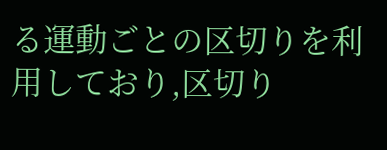る運動ごとの区切りを利用しており,区切り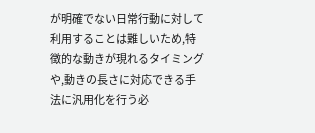が明確でない日常行動に対して利用することは難しいため,特徴的な動きが現れるタイミングや,動きの長さに対応できる手法に汎用化を行う必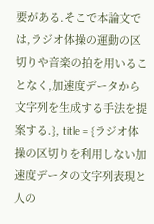要がある.そこで本論文では,ラジオ体操の運動の区切りや音楽の拍を用いることなく,加速度データから文字列を生成する手法を提案する.}, title = {ラジオ体操の区切りを利用しない加速度データの文字列表現と人の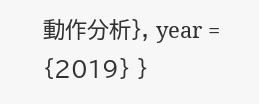動作分析}, year = {2019} }